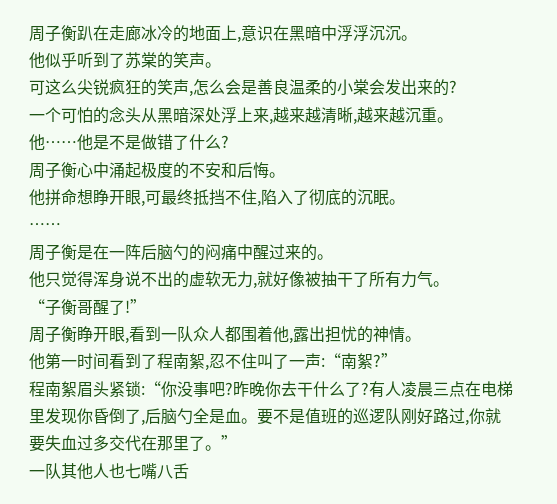周子衡趴在走廊冰冷的地面上,意识在黑暗中浮浮沉沉。
他似乎听到了苏棠的笑声。
可这么尖锐疯狂的笑声,怎么会是善良温柔的小棠会发出来的?
一个可怕的念头从黑暗深处浮上来,越来越清晰,越来越沉重。
他……他是不是做错了什么?
周子衡心中涌起极度的不安和后悔。
他拼命想睁开眼,可最终抵挡不住,陷入了彻底的沉眠。
……
周子衡是在一阵后脑勺的闷痛中醒过来的。
他只觉得浑身说不出的虚软无力,就好像被抽干了所有力气。
“子衡哥醒了!”
周子衡睁开眼,看到一队众人都围着他,露出担忧的神情。
他第一时间看到了程南絮,忍不住叫了一声:“南絮?”
程南絮眉头紧锁:“你没事吧?昨晚你去干什么了?有人凌晨三点在电梯里发现你昏倒了,后脑勺全是血。要不是值班的巡逻队刚好路过,你就要失血过多交代在那里了。”
一队其他人也七嘴八舌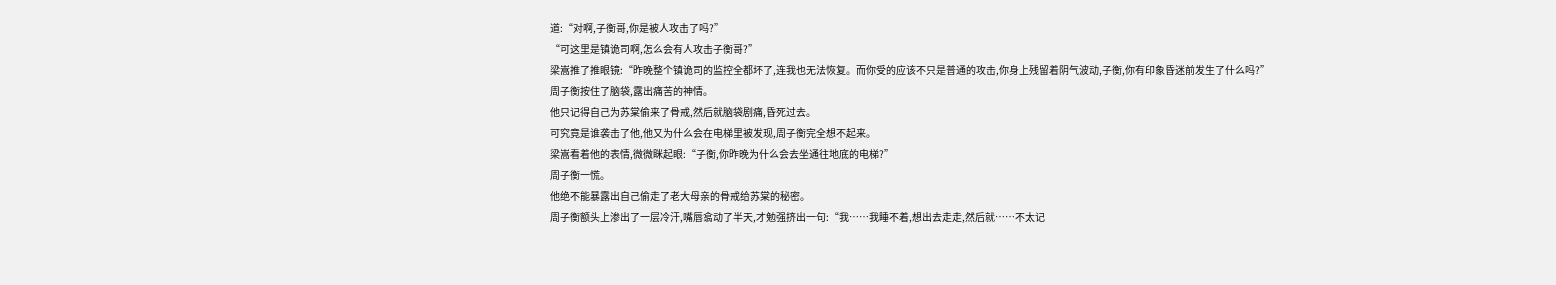道:“对啊,子衡哥,你是被人攻击了吗?”
“可这里是镇诡司啊,怎么会有人攻击子衡哥?”
梁嵩推了推眼镜:“昨晚整个镇诡司的监控全都坏了,连我也无法恢复。而你受的应该不只是普通的攻击,你身上残留着阴气波动,子衡,你有印象昏迷前发生了什么吗?”
周子衡按住了脑袋,露出痛苦的神情。
他只记得自己为苏棠偷来了骨戒,然后就脑袋剧痛,昏死过去。
可究竟是谁袭击了他,他又为什么会在电梯里被发现,周子衡完全想不起来。
梁嵩看着他的表情,微微眯起眼:“子衡,你昨晚为什么会去坐通往地底的电梯?”
周子衡一慌。
他绝不能暴露出自己偷走了老大母亲的骨戒给苏棠的秘密。
周子衡额头上渗出了一层冷汗,嘴唇翕动了半天,才勉强挤出一句:“我……我睡不着,想出去走走,然后就……不太记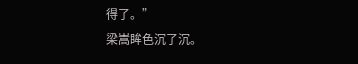得了。”
梁嵩眸色沉了沉。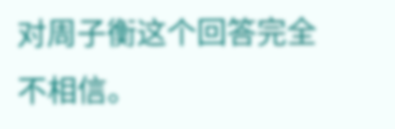对周子衡这个回答完全不相信。